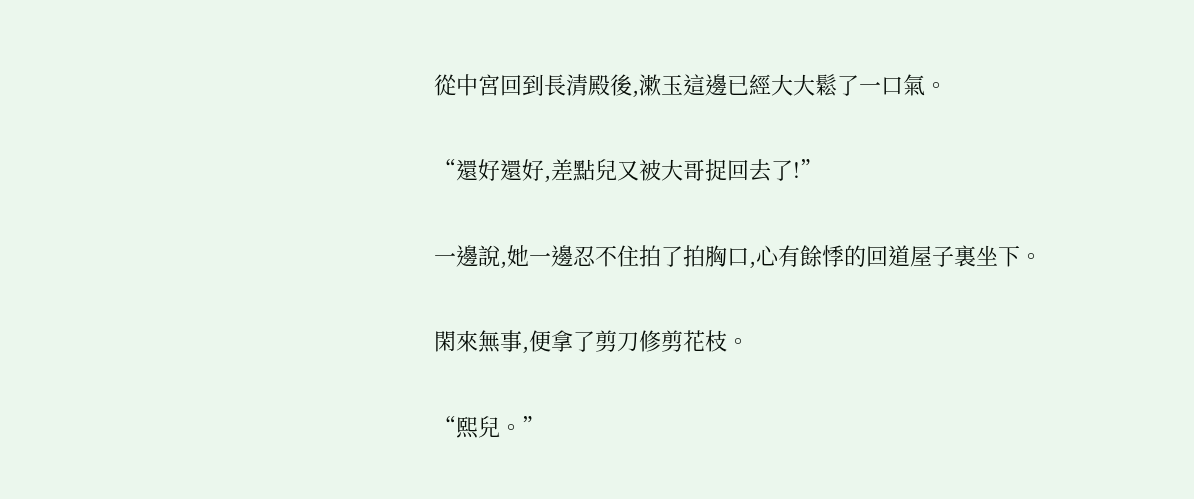從中宮回到長清殿後,漱玉這邊已經大大鬆了一口氣。

“還好還好,差點兒又被大哥捉回去了!”

一邊說,她一邊忍不住拍了拍胸口,心有餘悸的回道屋子裏坐下。

閑來無事,便拿了剪刀修剪花枝。

“熙兒。”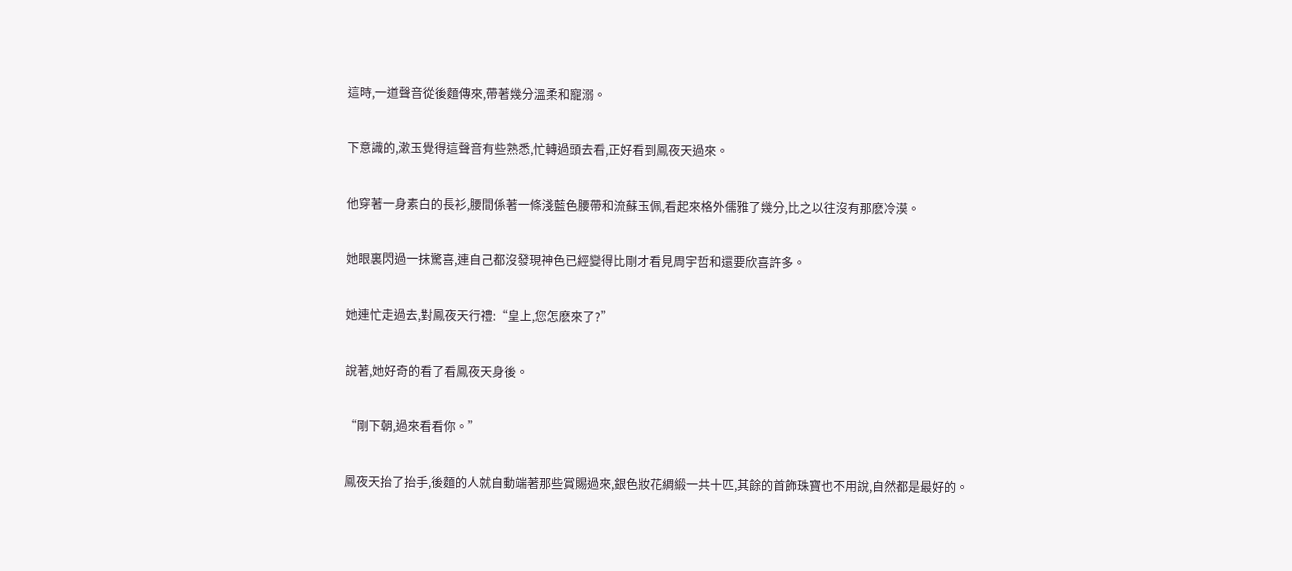這時,一道聲音從後麵傳來,帶著幾分溫柔和寵溺。

下意識的,漱玉覺得這聲音有些熟悉,忙轉過頭去看,正好看到鳳夜天過來。

他穿著一身素白的長衫,腰間係著一條淺藍色腰帶和流蘇玉佩,看起來格外儒雅了幾分,比之以往沒有那麽冷漠。

她眼裏閃過一抹驚喜,連自己都沒發現神色已經變得比剛才看見周宇哲和還要欣喜許多。

她連忙走過去,對鳳夜天行禮:“皇上,您怎麽來了?”

說著,她好奇的看了看鳳夜天身後。

“剛下朝,過來看看你。”

鳳夜天抬了抬手,後麵的人就自動端著那些賞賜過來,銀色妝花綢緞一共十匹,其餘的首飾珠寶也不用說,自然都是最好的。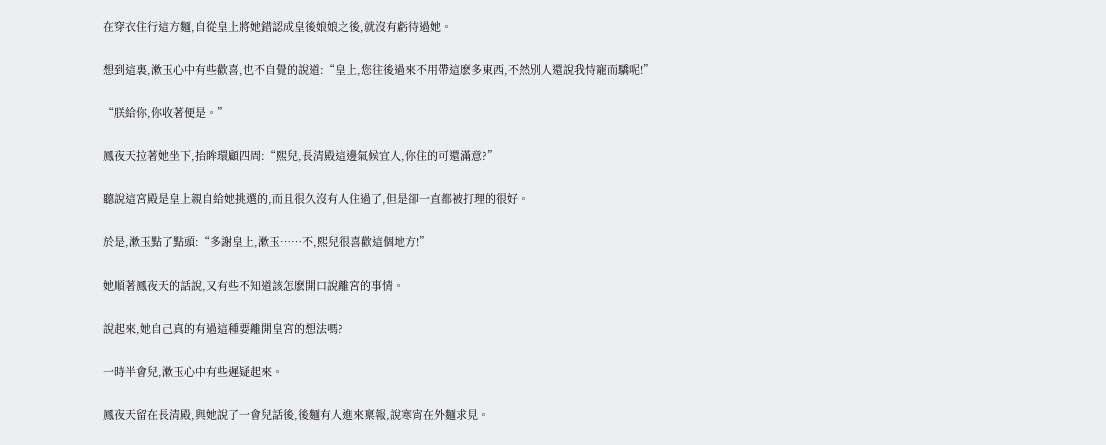在穿衣住行這方麵,自從皇上將她錯認成皇後娘娘之後,就沒有虧待過她。

想到這裏,漱玉心中有些歡喜,也不自覺的說道:“皇上,您往後過來不用帶這麽多東西,不然別人還說我恃寵而驕呢!”

“朕給你,你收著便是。”

鳳夜天拉著她坐下,抬眸環顧四周:“熙兒,長清殿這邊氣候宜人,你住的可還滿意?”

聽說這宮殿是皇上親自給她挑選的,而且很久沒有人住過了,但是卻一直都被打理的很好。

於是,漱玉點了點頭:“多謝皇上,漱玉……不,熙兒很喜歡這個地方!”

她順著鳳夜天的話說,又有些不知道該怎麽開口說離宮的事情。

說起來,她自己真的有過這種要離開皇宮的想法嗎?

一時半會兒,漱玉心中有些遲疑起來。

鳳夜天留在長清殿,與她說了一會兒話後,後麵有人進來稟報,說寒宵在外麵求見。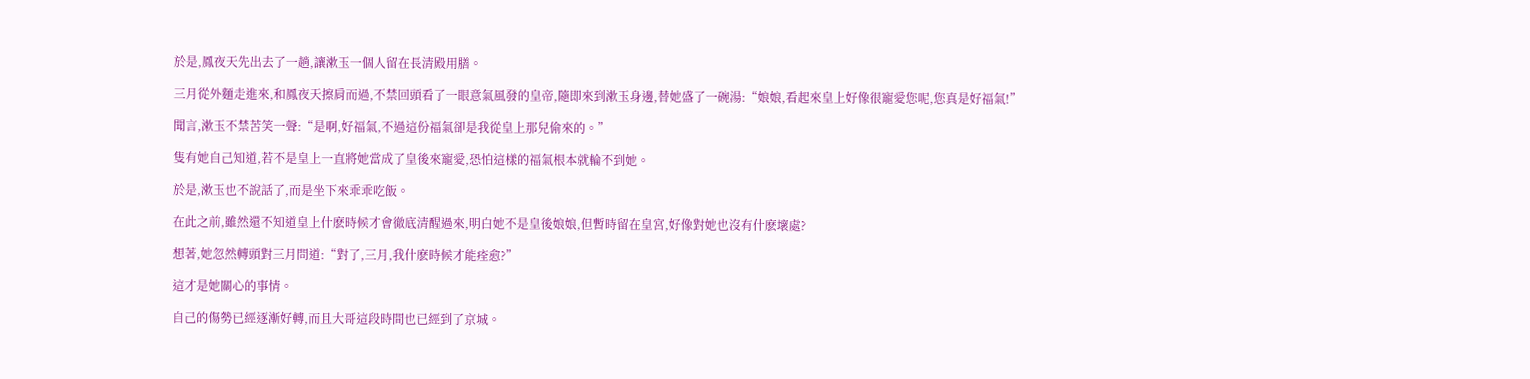於是,鳳夜天先出去了一趟,讓漱玉一個人留在長清殿用膳。

三月從外麵走進來,和鳳夜天擦肩而過,不禁回頭看了一眼意氣風發的皇帝,隨即來到漱玉身邊,替她盛了一碗湯:“娘娘,看起來皇上好像很寵愛您呢,您真是好福氣!”

聞言,漱玉不禁苦笑一聲:“是啊,好福氣,不過這份福氣卻是我從皇上那兒偷來的。”

隻有她自己知道,若不是皇上一直將她當成了皇後來寵愛,恐怕這樣的福氣根本就輪不到她。

於是,漱玉也不說話了,而是坐下來乖乖吃飯。

在此之前,雖然還不知道皇上什麽時候才會徹底清醒過來,明白她不是皇後娘娘,但暫時留在皇宮,好像對她也沒有什麽壞處?

想著,她忽然轉頭對三月問道:“對了,三月,我什麽時候才能痊愈?”

這才是她關心的事情。

自己的傷勢已經逐漸好轉,而且大哥這段時間也已經到了京城。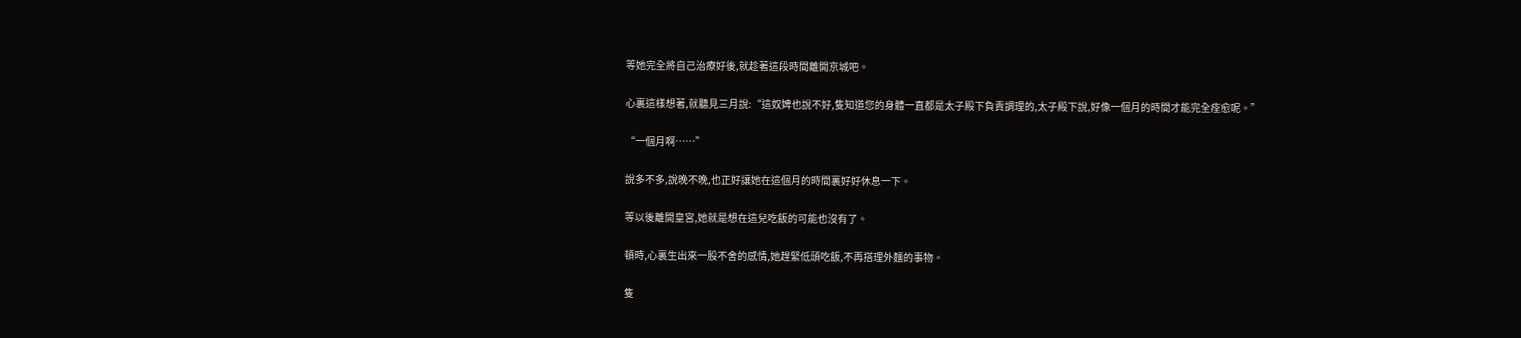等她完全將自己治療好後,就趁著這段時間離開京城吧。

心裏這樣想著,就聽見三月說:“這奴婢也說不好,隻知道您的身體一直都是太子殿下負責調理的,太子殿下說,好像一個月的時間才能完全痊愈呢。”

“一個月啊……”

說多不多,說晚不晚,也正好讓她在這個月的時間裏好好休息一下。

等以後離開皇宮,她就是想在這兒吃飯的可能也沒有了。

頓時,心裏生出來一股不舍的感情,她趕緊低頭吃飯,不再搭理外麵的事物。

隻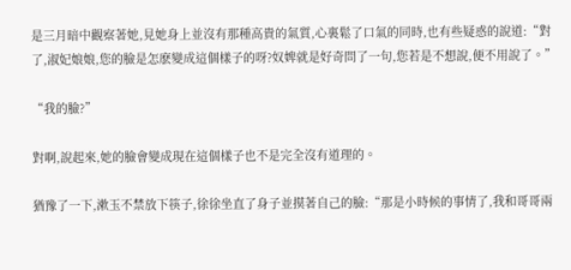是三月暗中觀察著她,見她身上並沒有那種高貴的氣質,心裏鬆了口氣的同時,也有些疑惑的說道:“對了,淑妃娘娘,您的臉是怎麽變成這個樣子的呀?奴婢就是好奇問了一句,您若是不想說,便不用說了。”

“我的臉?”

對啊,說起來,她的臉會變成現在這個樣子也不是完全沒有道理的。

猶豫了一下,漱玉不禁放下筷子,徐徐坐直了身子並摸著自己的臉:“那是小時候的事情了,我和哥哥兩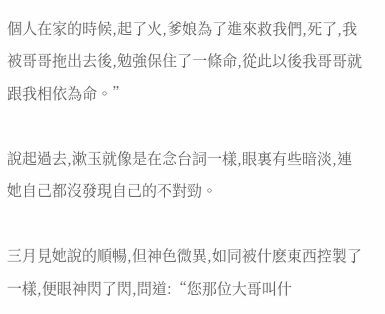個人在家的時候,起了火,爹娘為了進來救我們,死了,我被哥哥拖出去後,勉強保住了一條命,從此以後我哥哥就跟我相依為命。”

說起過去,漱玉就像是在念台詞一樣,眼裏有些暗淡,連她自己都沒發現自己的不對勁。

三月見她說的順暢,但神色微異,如同被什麽東西控製了一樣,便眼神閃了閃,問道:“您那位大哥叫什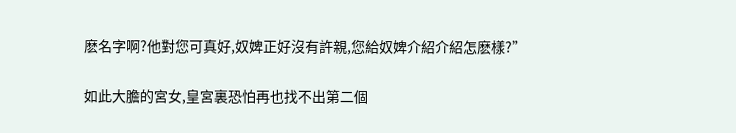麽名字啊?他對您可真好,奴婢正好沒有許親,您給奴婢介紹介紹怎麽樣?”

如此大膽的宮女,皇宮裏恐怕再也找不出第二個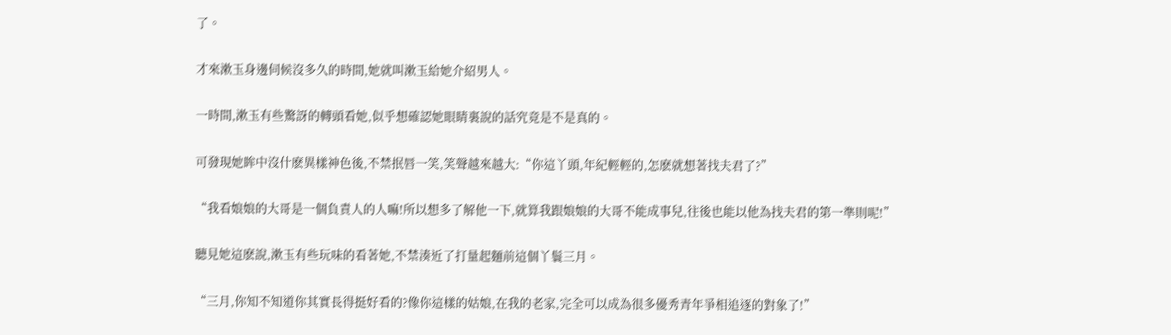了。

才來漱玉身邊伺候沒多久的時間,她就叫漱玉給她介紹男人。

一時間,漱玉有些驚訝的轉頭看她,似乎想確認她眼睛裏說的話究竟是不是真的。

可發現她眸中沒什麽異樣神色後,不禁抿唇一笑,笑聲越來越大:“你這丫頭,年紀輕輕的,怎麽就想著找夫君了?”

“我看娘娘的大哥是一個負責人的人嘛!所以想多了解他一下,就算我跟娘娘的大哥不能成事兒,往後也能以他為找夫君的第一準則呢!”

聽見她這麽說,漱玉有些玩味的看著她,不禁湊近了打量起麵前這個丫鬟三月。

“三月,你知不知道你其實長得挺好看的?像你這樣的姑娘,在我的老家,完全可以成為很多優秀青年爭相追逐的對象了!”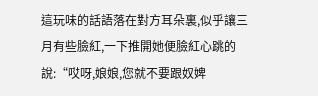這玩味的話語落在對方耳朵裏,似乎讓三月有些臉紅,一下推開她便臉紅心跳的說:“哎呀,娘娘,您就不要跟奴婢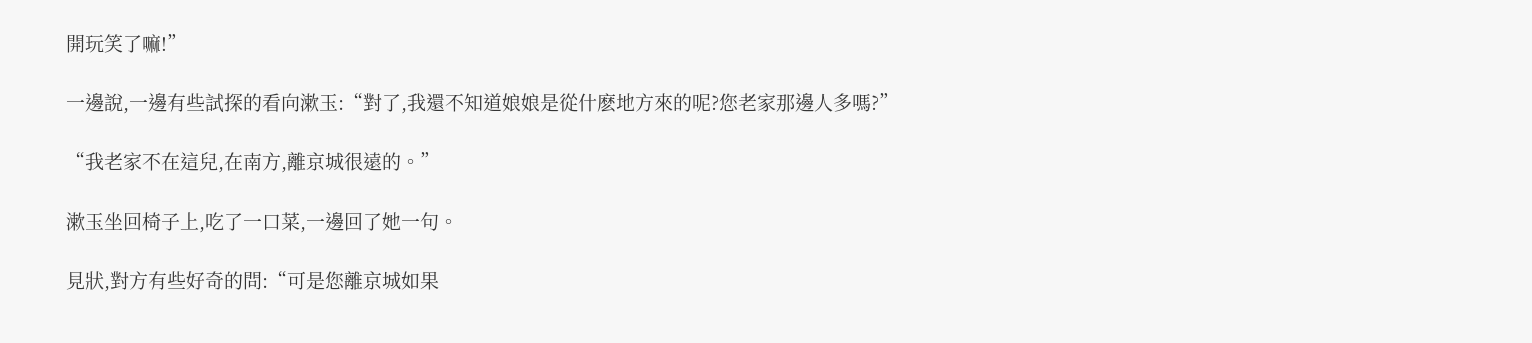開玩笑了嘛!”

一邊說,一邊有些試探的看向漱玉:“對了,我還不知道娘娘是從什麽地方來的呢?您老家那邊人多嗎?”

“我老家不在這兒,在南方,離京城很遠的。”

漱玉坐回椅子上,吃了一口菜,一邊回了她一句。

見狀,對方有些好奇的問:“可是您離京城如果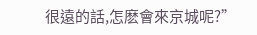很遠的話,怎麽會來京城呢?”